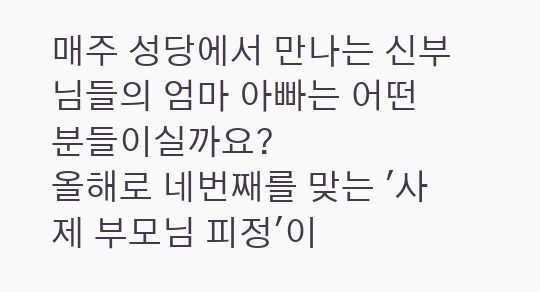매주 성당에서 만나는 신부님들의 엄마 아빠는 어떤 분들이실까요?
올해로 네번째를 맞는 '사제 부모님 피정'이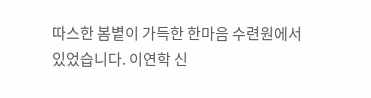따스한 봄볕이 가득한 한마음 수련원에서 있었습니다. 이연학 신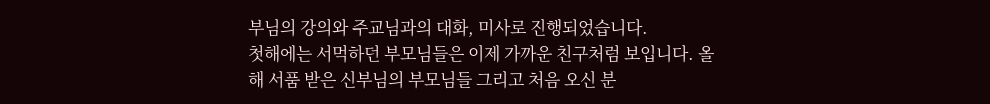부님의 강의와 주교님과의 대화, 미사로 진행되었습니다.
첫해에는 서먹하던 부모님들은 이제 가까운 친구처럼 보입니다. 올해 서품 받은 신부님의 부모님들 그리고 처음 오신 분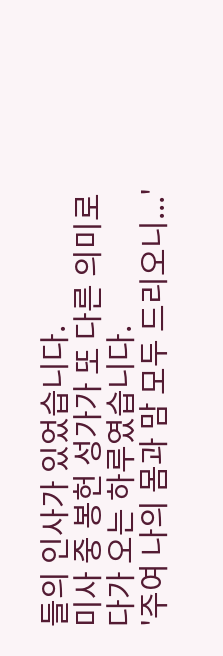들의 인사가 있었습니다.
미사 중 봉헌 성가가 또 다른 의미로 다가 오는 하루였습니다.
'주여 나의 몸과 맘 모두 드리오니...'